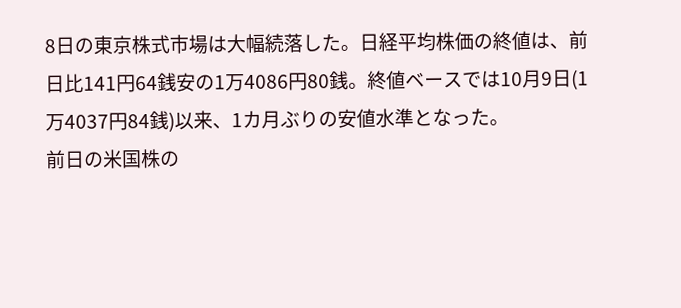8日の東京株式市場は大幅続落した。日経平均株価の終値は、前日比141円64銭安の1万4086円80銭。終値ベースでは10月9日(1万4037円84銭)以来、1カ月ぶりの安値水準となった。
前日の米国株の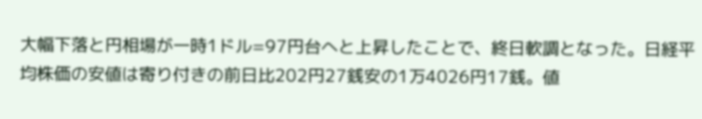大幅下落と円相場が一時1ドル=97円台へと上昇したことで、終日軟調となった。日経平均株価の安値は寄り付きの前日比202円27銭安の1万4026円17銭。値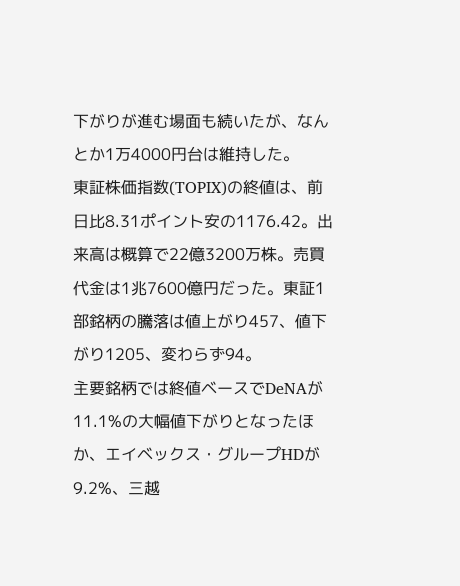下がりが進む場面も続いたが、なんとか1万4000円台は維持した。
東証株価指数(TOPIX)の終値は、前日比8.31ポイント安の1176.42。出来高は概算で22億3200万株。売買代金は1兆7600億円だった。東証1部銘柄の騰落は値上がり457、値下がり1205、変わらず94。
主要銘柄では終値ベースでDeNAが11.1%の大幅値下がりとなったほか、エイベックス・グループHDが9.2%、三越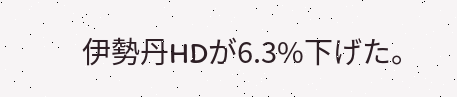伊勢丹HDが6.3%下げた。